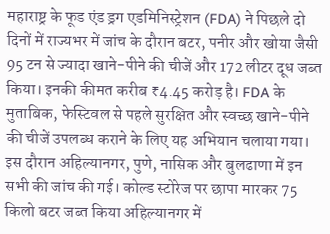महाराष्ट्र के फूड एंड ड्रग एडमिनिस्ट्रेशन (FDA) ने पिछले दो दिनों में राज्यभर में जांच के दौरान बटर, पनीर और खोया जैसी 95 टन से ज्यादा खाने-पीने की चीजें और 172 लीटर दूध जब्त किया। इनकी कीमत करीब ₹4.45 करोड़ है। FDA के मुताबिक, फेस्टिवल से पहले सुरक्षित और स्वच्छ खाने-पीने की चीजें उपलब्ध कराने के लिए यह अभियान चलाया गया। इस दौरान अहिल्यानगर, पुणे, नासिक और बुलढाणा में इन सभी की जांच की गई। कोल्ड स्टोरेज पर छापा मारकर 75 किलो बटर जब्त किया अहिल्यानगर में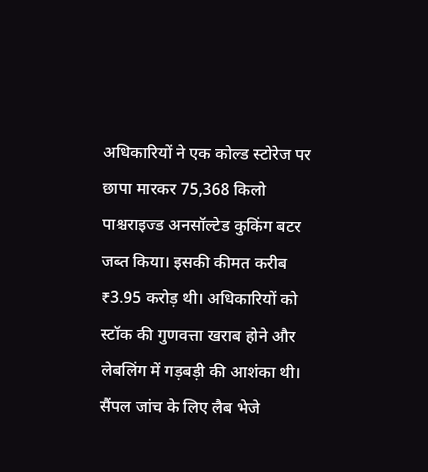अधिकारियों ने एक कोल्ड स्टोरेज पर छापा मारकर 75,368 किलो पाश्चराइज्ड अनसॉल्टेड कुकिंग बटर जब्त किया। इसकी कीमत करीब ₹3.95 करोड़ थी। अधिकारियों को स्टॉक की गुणवत्ता खराब होने और लेबलिंग में गड़बड़ी की आशंका थी। सैंपल जांच के लिए लैब भेजे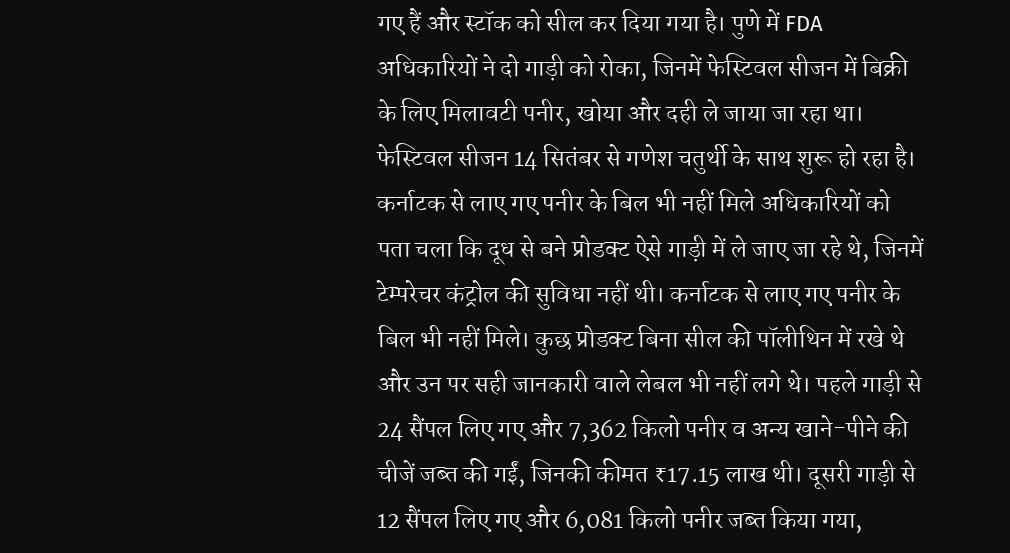गए हैं और स्टॉक को सील कर दिया गया है। पुणे में FDA अधिकारियों ने दो गाड़ी को रोका, जिनमें फेस्टिवल सीजन में बिक्री के लिए मिलावटी पनीर, खोया और दही ले जाया जा रहा था। फेस्टिवल सीजन 14 सितंबर से गणेश चतुर्थी के साथ शुरू हो रहा है। कर्नाटक से लाए गए पनीर के बिल भी नहीं मिले अधिकारियों को पता चला कि दूध से बने प्रोडक्ट ऐसे गाड़ी में ले जाए जा रहे थे, जिनमें टेम्परेचर कंट्रोल की सुविधा नहीं थी। कर्नाटक से लाए गए पनीर के बिल भी नहीं मिले। कुछ प्रोडक्ट बिना सील की पॉलीथिन में रखे थे और उन पर सही जानकारी वाले लेबल भी नहीं लगे थे। पहले गाड़ी से 24 सैंपल लिए गए और 7,362 किलो पनीर व अन्य खाने-पीने की चीजें जब्त की गईं, जिनकी कीमत ₹17.15 लाख थी। दूसरी गाड़ी से 12 सैंपल लिए गए और 6,081 किलो पनीर जब्त किया गया,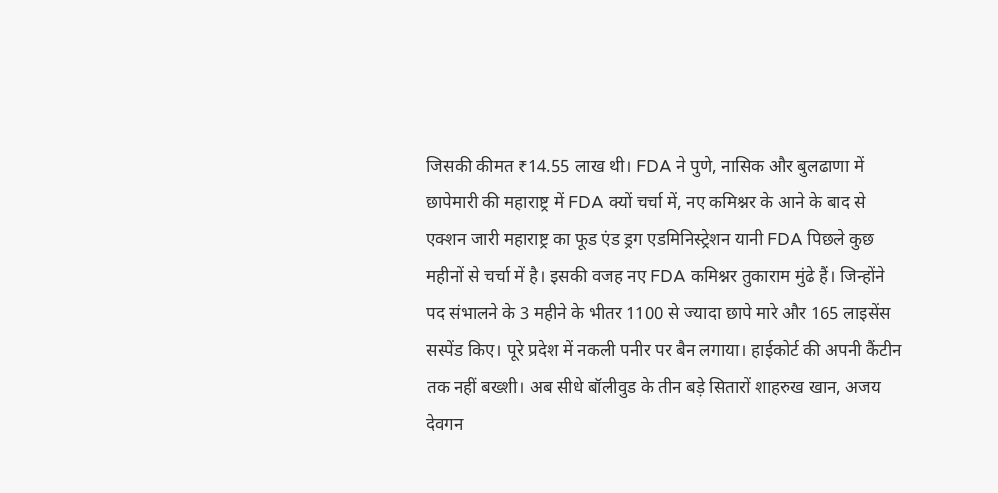जिसकी कीमत ₹14.55 लाख थी। FDA ने पुणे, नासिक और बुलढाणा में छापेमारी की महाराष्ट्र में FDA क्यों चर्चा में, नए कमिश्नर के आने के बाद से एक्शन जारी महाराष्ट्र का फूड एंड ड्रग एडमिनिस्ट्रेशन यानी FDA पिछले कुछ महीनों से चर्चा में है। इसकी वजह नए FDA कमिश्नर तुकाराम मुंढे हैं। जिन्होंने पद संभालने के 3 महीने के भीतर 1100 से ज्यादा छापे मारे और 165 लाइसेंस सस्पेंड किए। पूरे प्रदेश में नकली पनीर पर बैन लगाया। हाईकोर्ट की अपनी कैंटीन तक नहीं बख्शी। अब सीधे बॉलीवुड के तीन बड़े सितारों शाहरुख खान, अजय देवगन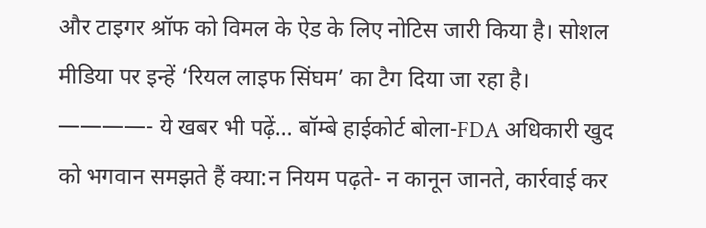और टाइगर श्रॉफ को विमल के ऐड के लिए नोटिस जारी किया है। सोशल मीडिया पर इन्हें ‘रियल लाइफ सिंघम’ का टैग दिया जा रहा है। ————- ये खबर भी पढ़ें… बॉम्बे हाईकोर्ट बोला-FDA अधिकारी खुद को भगवान समझते हैं क्या:न नियम पढ़ते- न कानून जानते, कार्रवाई कर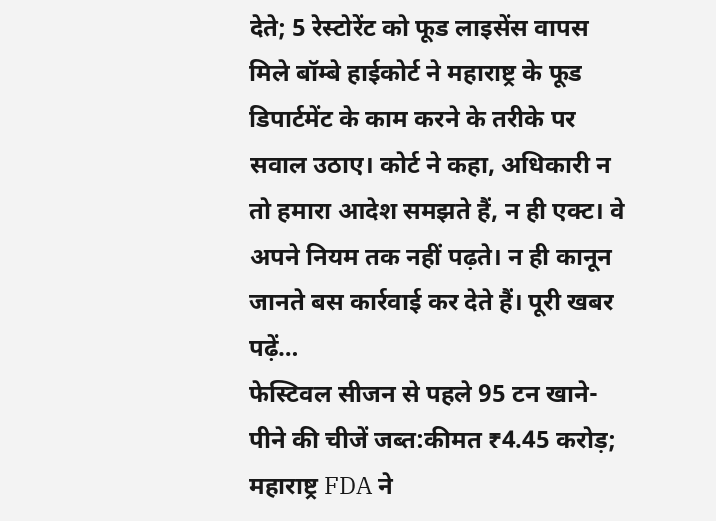देते; 5 रेस्टोरेंट को फूड लाइसेंस वापस मिले बॉम्बे हाईकोर्ट ने महाराष्ट्र के फूड डिपार्टमेंट के काम करने के तरीके पर सवाल उठाए। कोर्ट ने कहा, अधिकारी न तो हमारा आदेश समझते हैं, न ही एक्ट। वे अपने नियम तक नहीं पढ़ते। न ही कानून जानते बस कार्रवाई कर देते हैं। पूरी खबर पढ़ें…
फेस्टिवल सीजन से पहले 95 टन खाने-पीने की चीजें जब्त:कीमत ₹4.45 करोड़; महाराष्ट्र FDA ने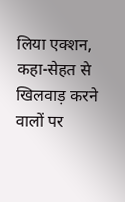लिया एक्शन, कहा-सेहत से खिलवाड़ करने वालों पर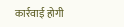कार्रवाई होगी